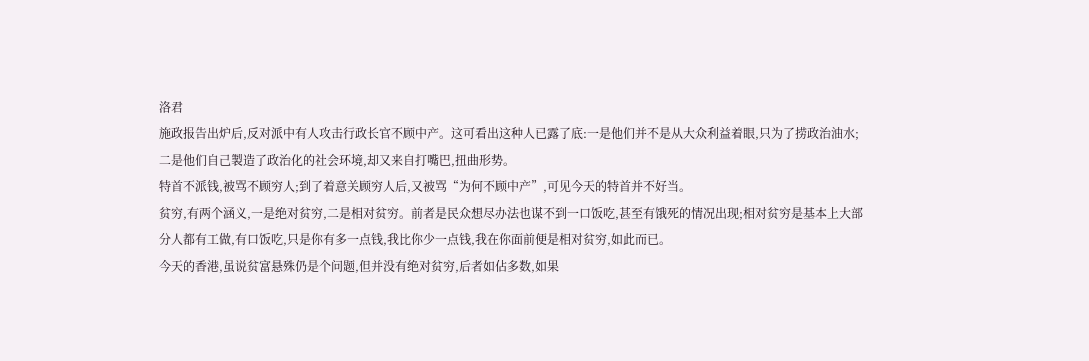洛君
施政报告出炉后,反对派中有人攻击行政长官不顾中产。这可看出这种人已露了底:一是他们并不是从大众利益着眼,只为了捞政治油水;二是他们自己製造了政治化的社会环境,却又来自打嘴巴,扭曲形势。
特首不派钱,被骂不顾穷人;到了着意关顾穷人后,又被骂“为何不顾中产”,可见今天的特首并不好当。
贫穷,有两个涵义,一是绝对贫穷,二是相对贫穷。前者是民众想尽办法也谋不到一口饭吃,甚至有饿死的情况出现;相对贫穷是基本上大部分人都有工做,有口饭吃,只是你有多一点钱,我比你少一点钱,我在你面前便是相对贫穷,如此而已。
今天的香港,虽说贫富悬殊仍是个问题,但并没有绝对贫穷,后者如佔多数,如果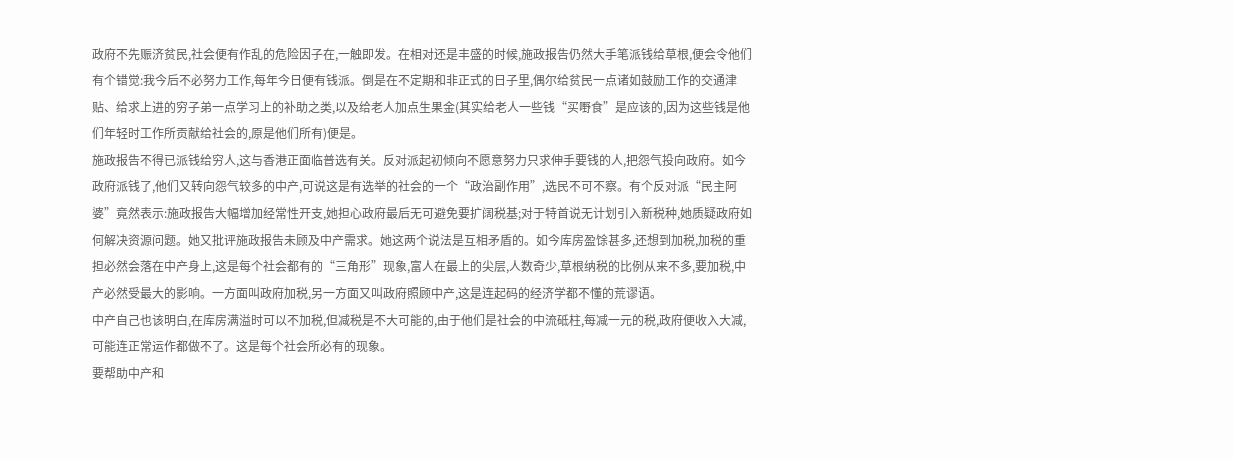政府不先赈济贫民,社会便有作乱的危险因子在,一触即发。在相对还是丰盛的时候,施政报告仍然大手笔派钱给草根,便会令他们有个错觉:我今后不必努力工作,每年今日便有钱派。倒是在不定期和非正式的日子里,偶尔给贫民一点诸如鼓励工作的交通津贴、给求上进的穷子弟一点学习上的补助之类,以及给老人加点生果金(其实给老人一些钱“买嘢食”是应该的,因为这些钱是他们年轻时工作所贡献给社会的,原是他们所有)便是。
施政报告不得已派钱给穷人,这与香港正面临普选有关。反对派起初倾向不愿意努力只求伸手要钱的人,把怨气投向政府。如今政府派钱了,他们又转向怨气较多的中产,可说这是有选举的社会的一个“政治副作用”,选民不可不察。有个反对派“民主阿婆”竟然表示:施政报告大幅增加经常性开支,她担心政府最后无可避免要扩阔税基;对于特首说无计划引入新税种,她质疑政府如何解决资源问题。她又批评施政报告未顾及中产需求。她这两个说法是互相矛盾的。如今库房盈馀甚多,还想到加税,加税的重担必然会落在中产身上,这是每个社会都有的“三角形”现象,富人在最上的尖层,人数奇少,草根纳税的比例从来不多,要加税,中产必然受最大的影响。一方面叫政府加税,另一方面又叫政府照顾中产,这是连起码的经济学都不懂的荒谬语。
中产自己也该明白,在库房满溢时可以不加税,但减税是不大可能的,由于他们是社会的中流砥柱,每减一元的税,政府便收入大减,可能连正常运作都做不了。这是每个社会所必有的现象。
要帮助中产和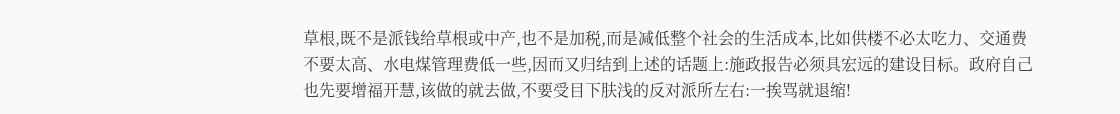草根,既不是派钱给草根或中产,也不是加税,而是减低整个社会的生活成本,比如供楼不必太吃力、交通费不要太高、水电煤管理费低一些,因而又归结到上述的话题上:施政报告必须具宏远的建设目标。政府自己也先要增福开慧,该做的就去做,不要受目下肤浅的反对派所左右:一挨骂就退缩!